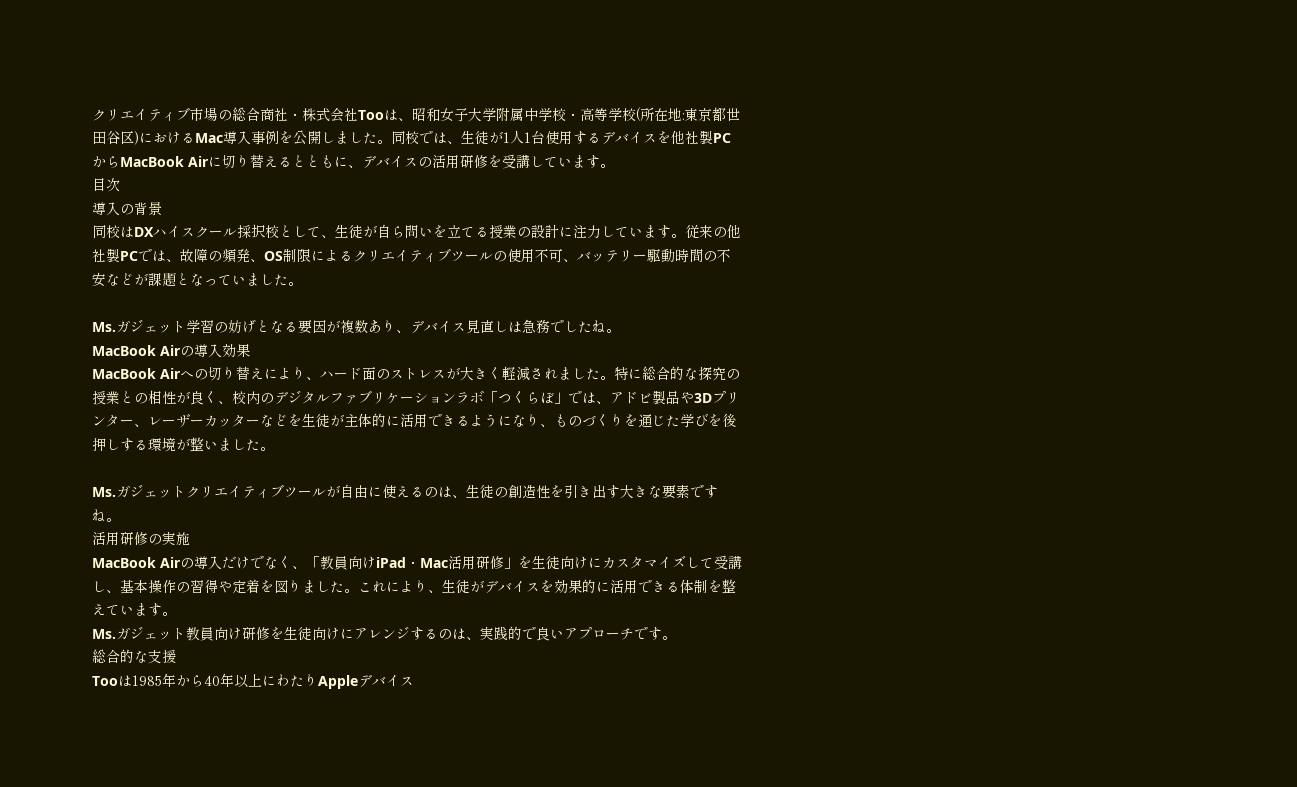クリエイティブ市場の総合商社・株式会社Tooは、昭和女子大学附属中学校・高等学校(所在地:東京都世田谷区)におけるMac導入事例を公開しました。同校では、生徒が1人1台使用するデバイスを他社製PCからMacBook Airに切り替えるとともに、デバイスの活用研修を受講しています。
目次
導入の背景
同校はDXハイスクール採択校として、生徒が自ら問いを立てる授業の設計に注力しています。従来の他社製PCでは、故障の頻発、OS制限によるクリエイティブツールの使用不可、バッテリー駆動時間の不安などが課題となっていました。

Ms.ガジェット学習の妨げとなる要因が複数あり、デバイス見直しは急務でしたね。
MacBook Airの導入効果
MacBook Airへの切り替えにより、ハード面のストレスが大きく軽減されました。特に総合的な探究の授業との相性が良く、校内のデジタルファブリケーションラボ「つくらぼ」では、アドビ製品や3Dプリンター、レーザーカッターなどを生徒が主体的に活用できるようになり、ものづくりを通じた学びを後押しする環境が整いました。

Ms.ガジェットクリエイティブツールが自由に使えるのは、生徒の創造性を引き出す大きな要素ですね。
活用研修の実施
MacBook Airの導入だけでなく、「教員向けiPad・Mac活用研修」を生徒向けにカスタマイズして受講し、基本操作の習得や定着を図りました。これにより、生徒がデバイスを効果的に活用できる体制を整えています。
Ms.ガジェット教員向け研修を生徒向けにアレンジするのは、実践的で良いアプローチです。
総合的な支援
Tooは1985年から40年以上にわたりAppleデバイス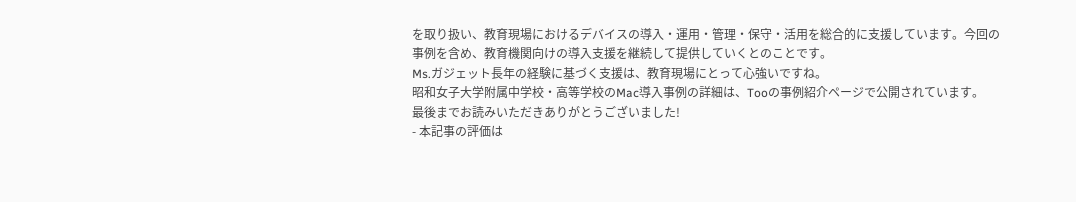を取り扱い、教育現場におけるデバイスの導入・運用・管理・保守・活用を総合的に支援しています。今回の事例を含め、教育機関向けの導入支援を継続して提供していくとのことです。
Ms.ガジェット長年の経験に基づく支援は、教育現場にとって心強いですね。
昭和女子大学附属中学校・高等学校のMac導入事例の詳細は、Tooの事例紹介ページで公開されています。
最後までお読みいただきありがとうございました!
- 本記事の評価は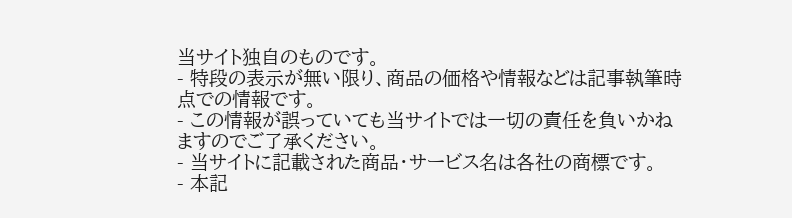当サイト独自のものです。
- 特段の表示が無い限り、商品の価格や情報などは記事執筆時点での情報です。
- この情報が誤っていても当サイトでは一切の責任を負いかねますのでご了承ください。
- 当サイトに記載された商品・サービス名は各社の商標です。
- 本記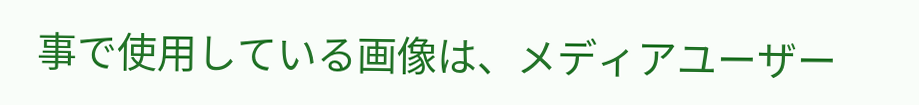事で使用している画像は、メディアユーザー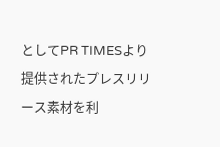としてPR TIMESより提供されたプレスリリース素材を利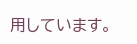用しています。